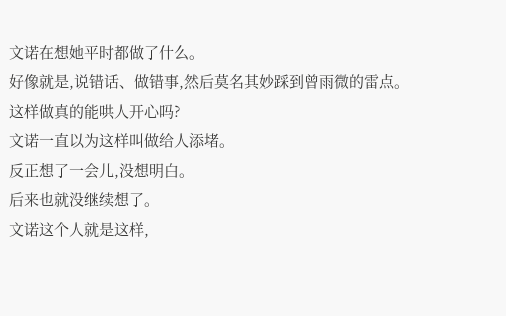文诺在想她平时都做了什么。
好像就是,说错话、做错事,然后莫名其妙踩到曾雨微的雷点。
这样做真的能哄人开心吗?
文诺一直以为这样叫做给人添堵。
反正想了一会儿,没想明白。
后来也就没继续想了。
文诺这个人就是这样,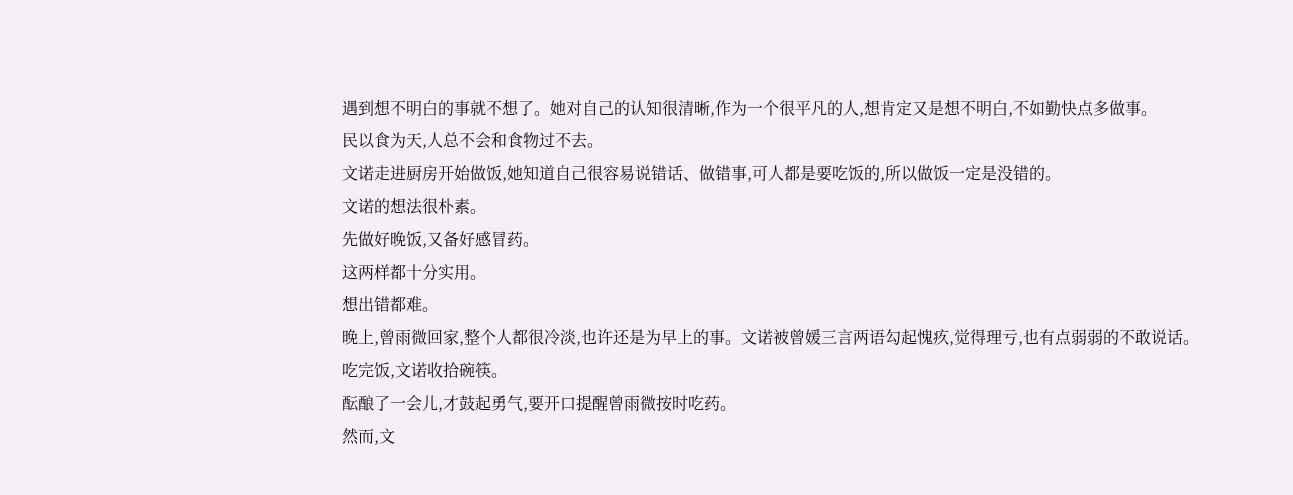遇到想不明白的事就不想了。她对自己的认知很清晰,作为一个很平凡的人,想肯定又是想不明白,不如勤快点多做事。
民以食为天,人总不会和食物过不去。
文诺走进厨房开始做饭,她知道自己很容易说错话、做错事,可人都是要吃饭的,所以做饭一定是没错的。
文诺的想法很朴素。
先做好晚饭,又备好感冒药。
这两样都十分实用。
想出错都难。
晚上,曾雨微回家,整个人都很冷淡,也许还是为早上的事。文诺被曾媛三言两语勾起愧疚,觉得理亏,也有点弱弱的不敢说话。
吃完饭,文诺收拾碗筷。
酝酿了一会儿,才鼓起勇气,要开口提醒曾雨微按时吃药。
然而,文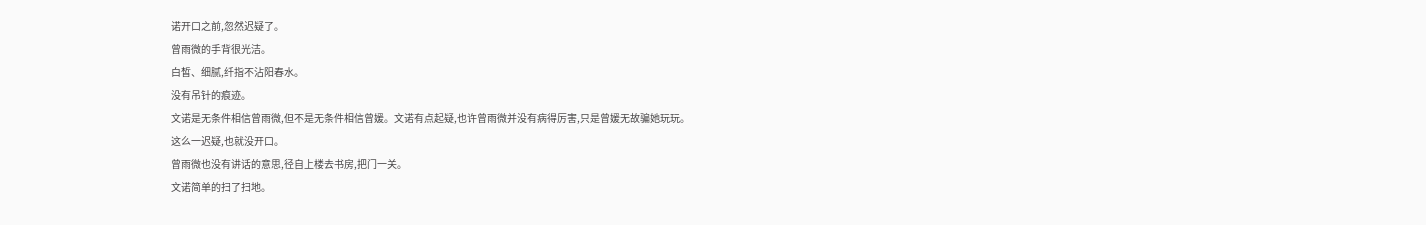诺开口之前,忽然迟疑了。
曾雨微的手背很光洁。
白皙、细腻,纤指不沾阳春水。
没有吊针的痕迹。
文诺是无条件相信曾雨微,但不是无条件相信曾媛。文诺有点起疑,也许曾雨微并没有病得厉害,只是曾媛无故骗她玩玩。
这么一迟疑,也就没开口。
曾雨微也没有讲话的意思,径自上楼去书房,把门一关。
文诺简单的扫了扫地。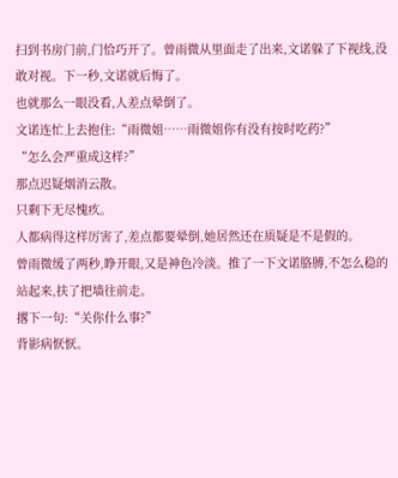扫到书房门前,门恰巧开了。曾雨微从里面走了出来,文诺躲了下视线,没敢对视。下一秒,文诺就后悔了。
也就那么一眼没看,人差点晕倒了。
文诺连忙上去抱住:“雨微姐……雨微姐你有没有按时吃药?”
“怎么会严重成这样?”
那点迟疑烟消云散。
只剩下无尽愧疚。
人都病得这样厉害了,差点都要晕倒,她居然还在质疑是不是假的。
曾雨微缓了两秒,睁开眼,又是神色冷淡。推了一下文诺胳膊,不怎么稳的站起来,扶了把墙往前走。
撂下一句:“关你什么事?”
背影病恹恹。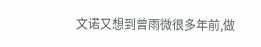文诺又想到曾雨微很多年前,做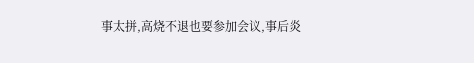事太拼,高烧不退也要参加会议,事后炎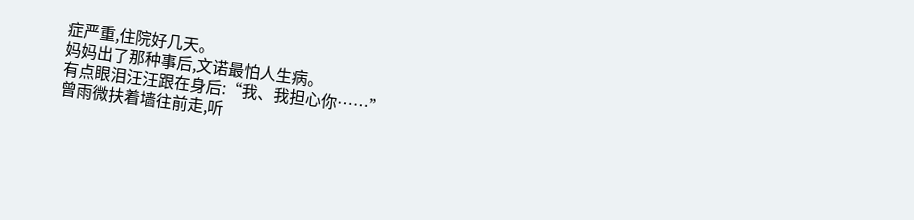症严重,住院好几天。
妈妈出了那种事后,文诺最怕人生病。
有点眼泪汪汪跟在身后:“我、我担心你……”
曾雨微扶着墙往前走,听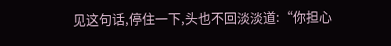见这句话,停住一下,头也不回淡淡道:“你担心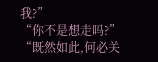我?”
“你不是想走吗?”
“既然如此,何必关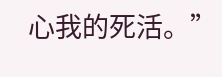心我的死活。”